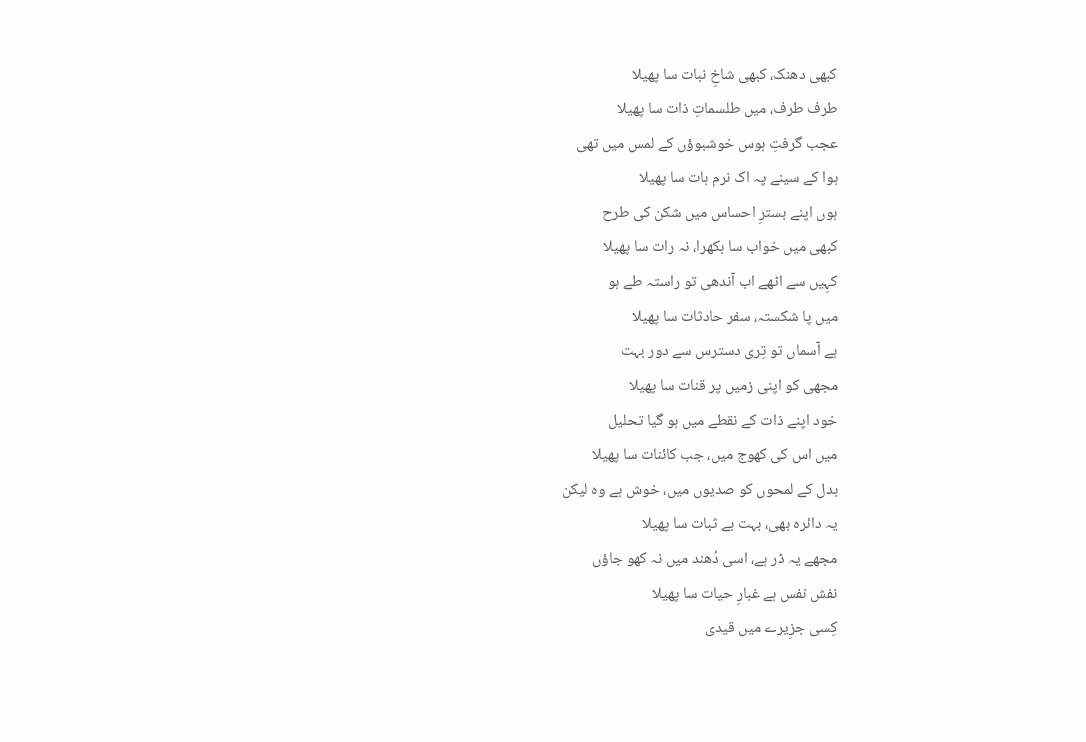کبھی دھنک، کبھی شاخِ نبات سا پھیلا
طرف طرف، میں طلسماتِ ذات سا پھیلا
عجب گرفتِ ہوس خوشبوؤں کے لمس میں تھی
ہوا کے سینے پہ اک نرم ہات سا پھیلا
ہوں اپنے بسترِ احساس میں شکن کی طرح
کبھی میں خواب سا بکھرا، نہ رات سا پھیلا
کہِیں سے اٹھے اب آندھی تو راستہ طے ہو
میں پا شکستہ، سفر حادثات سا پھیلا
ہے آسماں تو تِری دسترس سے دور بہت
مجھی کو اپنی زمیں پر قنات سا پھیلا
خود اپنے ذات کے نقطے میں ہو گیا تحلیل
میں اس کی کھوج میں، جب کائنات سا پھیلا
بدل کے لمحوں کو صدیوں میں، خوش ہے وہ لیکن
یہ دائرہ بھی، بہت بے ثبات سا پھیلا
مجھے یہ ڈر ہے، اسی دُھند میں نہ کھو جاؤں
نفش نفس ہے غبارِ حیات سا پھیلا
کِسی جزِیرے میں قیدی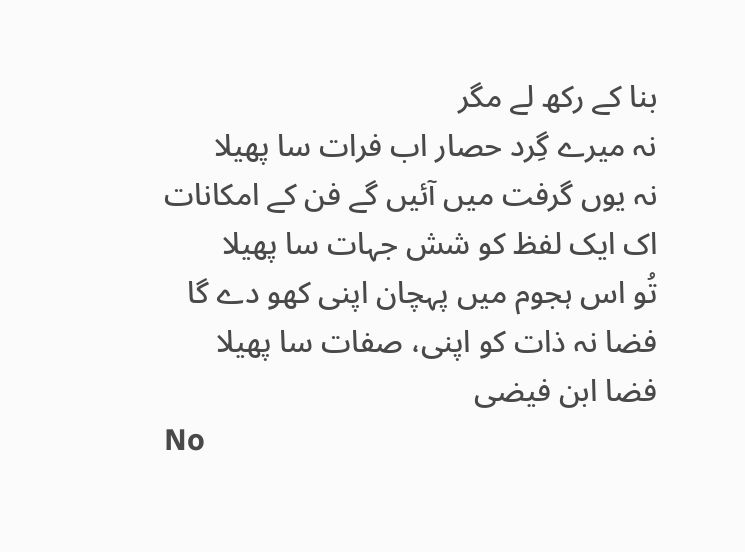بنا کے رکھ لے مگر
نہ میرے گِرد حصار اب فرات سا پھیلا
نہ یوں گرفت میں آئیں گے فن کے امکانات
اک ایک لفظ کو شش جہات سا پھیلا
تُو اس ہجوم میں پہچان اپنی کھو دے گا
فضا نہ ذات کو اپنی، صفات سا پھیلا
فضا ابن فیضی
No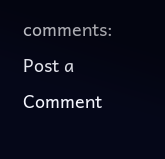comments:
Post a Comment